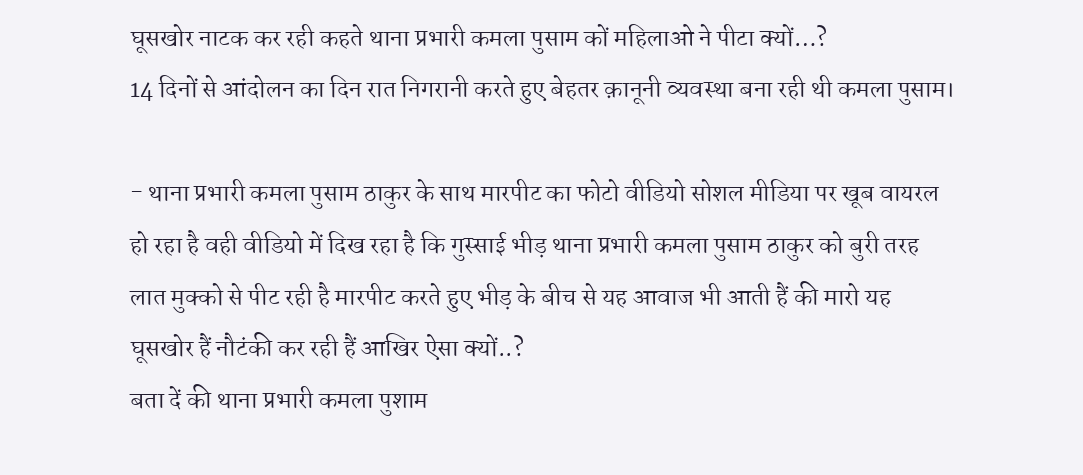घूसखोर नाटक कर रही कहते थाना प्रभारी कमला पुसाम कों महिलाओ ने पीटा क्यों…?
14 दिनों से आंदोलन का दिन रात निगरानी करते हुए बेहतर क़ानूनी व्यवस्था बना रही थी कमला पुसाम।

- थाना प्रभारी कमला पुसाम ठाकुर के साथ मारपीट का फोटो वीडियो सोशल मीडिया पर खूब वायरल हो रहा है वही वीडियो में दिख रहा है कि गुस्साई भीड़ थाना प्रभारी कमला पुसाम ठाकुर को बुरी तरह लात मुक्को से पीट रही है मारपीट करते हुए भीड़ के बीच से यह आवाज भी आती हैं की मारो यह घूसखोर हैं नौटंकी कर रही हैं आखिर ऐसा क्यों..?
बता दें की थाना प्रभारी कमला पुशाम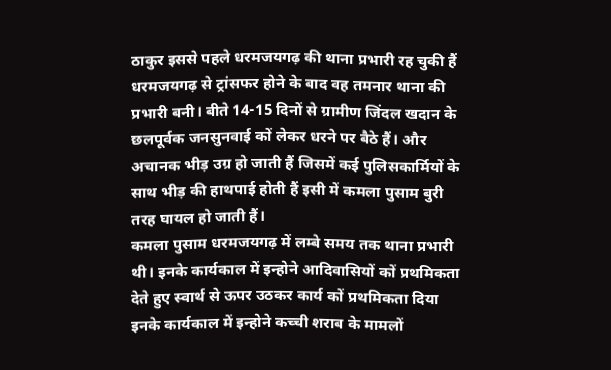ठाकुर इससे पहले धरमजयगढ़ की थाना प्रभारी रह चुकी हैं धरमजयगढ़ से ट्रांसफर होने के बाद वह तमनार थाना की प्रभारी बनी। बीते 14-15 दिनों से ग्रामीण जिंदल खदान के छलपूर्वक जनसुनवाई कों लेकर धरने पर बैठे हैं। और अचानक भीड़ उग्र हो जाती हैं जिसमें कई पुलिसकार्मियों के साथ भीड़ की हाथपाई होती हैं इसी में कमला पुसाम बुरी तरह घायल हो जाती हैं।
कमला पुसाम धरमजयगढ़ में लम्बे समय तक थाना प्रभारी थी। इनके कार्यकाल में इन्होने आदिवासियों कों प्रथमिकता देते हुए स्वार्थ से ऊपर उठकर कार्य कों प्रथमिकता दिया
इनके कार्यकाल में इन्होने कच्ची शराब के मामलों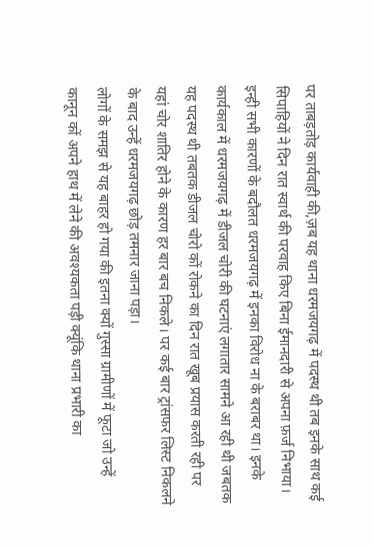पर ताबड़तोड़ कार्यवाही की,ज़ब यह थाना धरमजयगढ़ में पदस्थ थी तब इनके साथ कई सिपाहियों ने दिन रात स्वार्थ की परवाह किए बिना ईमानदारी से अपना फ़र्ज निभाया। इन्ही सभी कारणों के बदौलत धरमजयगढ़ में इनका विरोध ना के बराबर था। इनके कार्यकाल में धरमजयगढ़ में डीजल चोरी की घटनाएं लगातार सामने आ रही थी जबतक यह पदस्थ थी तबतक डीजल चोरो कों रोकने का दिन रात खूब प्रयास करती रही पर यहां चोर शातिर होने के कारण हर बार बच निकले। पर कई बार ट्रांसफर लिस्ट निकलने के बाद उन्हें धरमजयगढ़ छोड़ तमनार जाना पड़ा।
लोगों के समझ से यह बाहर हो गया की इतना क्यों गुस्सा ग्रामीणों में फूटा जो उन्हें कानून कों अपने हाथ में लेने की अवश्यकता पड़ी क्यूंकि थाना प्रभारी का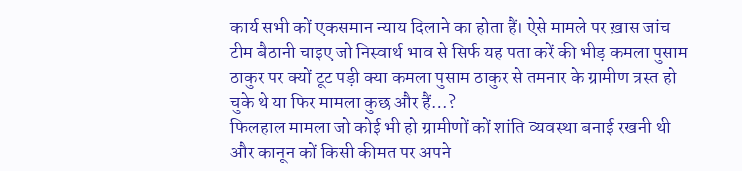कार्य सभी कों एकसमान न्याय दिलाने का होता हैं। ऐसे मामले पर ख़ास जांच टीम बैठानी चाइए जो निस्वार्थ भाव से सिर्फ यह पता करें की भीड़ कमला पुसाम ठाकुर पर क्यों टूट पड़ी क्या कमला पुसाम ठाकुर से तमनार के ग्रामीण त्रस्त हो चुके थे या फिर मामला कुछ और हैं…?
फिलहाल मामला जो कोई भी हो ग्रामीणों कों शांति व्यवस्था बनाई रखनी थी और कानून कों किसी कीमत पर अपने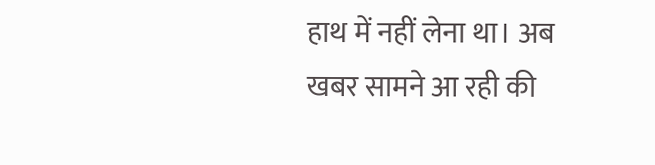हाथ में नहीं लेना था। अब खबर सामने आ रही की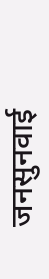जनसुनवाई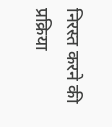निरस्त करने की प्रक्रिया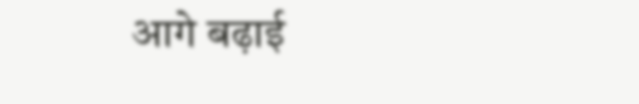आगे बढ़ाई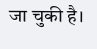जा चुकी है।